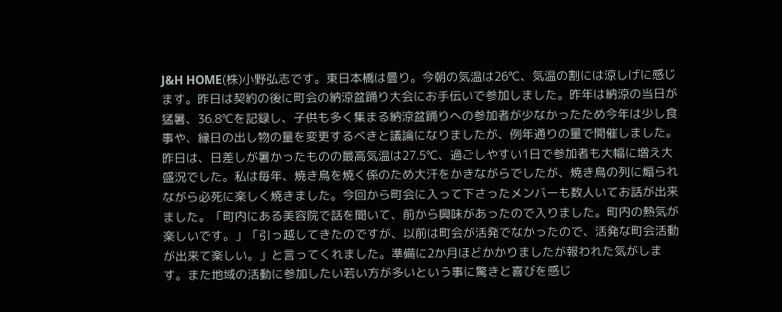J&H HOME(株)小野弘志です。東日本橋は曇り。今朝の気温は26℃、気温の割には涼しげに感じます。昨日は契約の後に町会の納涼盆踊り大会にお手伝いで参加しました。昨年は納涼の当日が猛暑、36.8℃を記録し、子供も多く集まる納涼盆踊りへの参加者が少なかったため今年は少し食事や、縁日の出し物の量を変更するべきと議論になりましたが、例年通りの量で開催しました。昨日は、日差しが暑かったものの最高気温は27.5℃、過ごしやすい1日で参加者も大幅に増え大盛況でした。私は毎年、焼き鳥を焼く係のため大汗をかきながらでしたが、焼き鳥の列に煽られながら必死に楽しく焼きました。今回から町会に入って下さったメンバーも数人いてお話が出来ました。「町内にある美容院で話を聞いて、前から興味があったので入りました。町内の熱気が楽しいです。」「引っ越してきたのですが、以前は町会が活発でなかったので、活発な町会活動が出来て楽しい。」と言ってくれました。準備に2か月ほどかかりましたが報われた気がします。また地域の活動に参加したい若い方が多いという事に驚きと喜びを感じ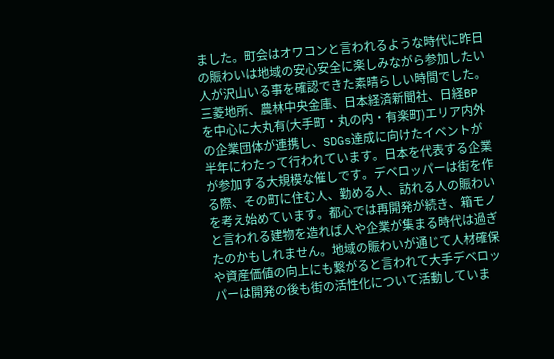ました。町会はオワコンと言われるような時代に昨日の賑わいは地域の安心安全に楽しみながら参加したい人が沢山いる事を確認できた素晴らしい時間でした。三菱地所、農林中央金庫、日本経済新聞社、日経BPを中心に大丸有(大手町・丸の内・有楽町)エリア内外の企業団体が連携し、SDGs達成に向けたイベントが半年にわたって行われています。日本を代表する企業が参加する大規模な催しです。デベロッパーは街を作る際、その町に住む人、勤める人、訪れる人の賑わいを考え始めています。都心では再開発が続き、箱モノと言われる建物を造れば人や企業が集まる時代は過ぎたのかもしれません。地域の賑わいが通じて人材確保や資産価値の向上にも繋がると言われて大手デベロッパーは開発の後も街の活性化について活動していま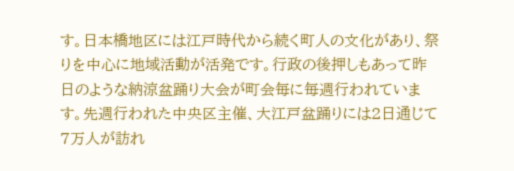す。日本橋地区には江戸時代から続く町人の文化があり、祭りを中心に地域活動が活発です。行政の後押しもあって昨日のような納涼盆踊り大会が町会毎に毎週行われています。先週行われた中央区主催、大江戸盆踊りには2日通じて7万人が訪れ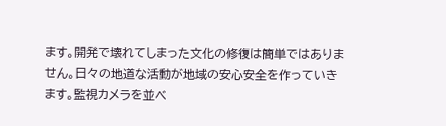ます。開発で壊れてしまった文化の修復は簡単ではありません。日々の地道な活動が地域の安心安全を作っていきます。監視カメラを並べ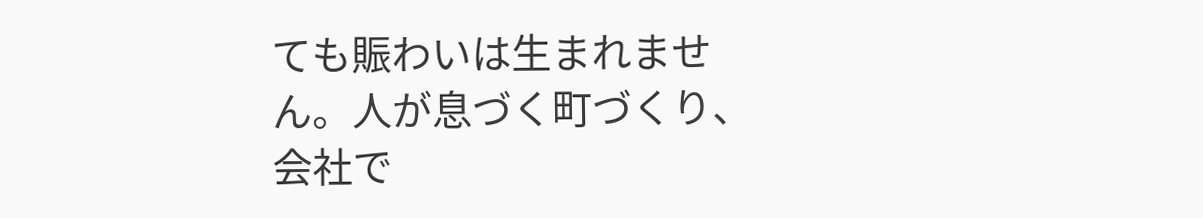ても賑わいは生まれません。人が息づく町づくり、会社で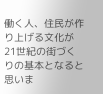働く人、住民が作り上げる文化が21世紀の街づくりの基本となると思いま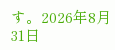す。2026年8月31日